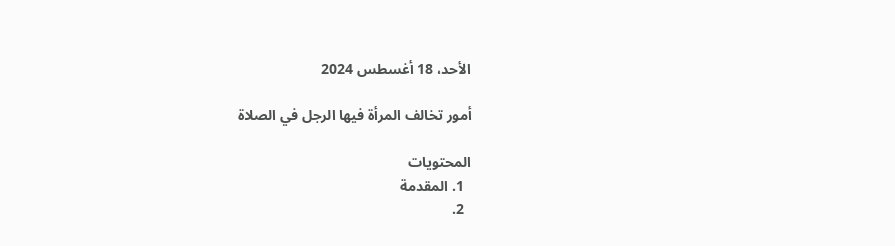الأحد، 18 أغسطس 2024

أمور تخالف المرأة فيها الرجل في الصلاة

المحتويات
  1. المقدمة
  2.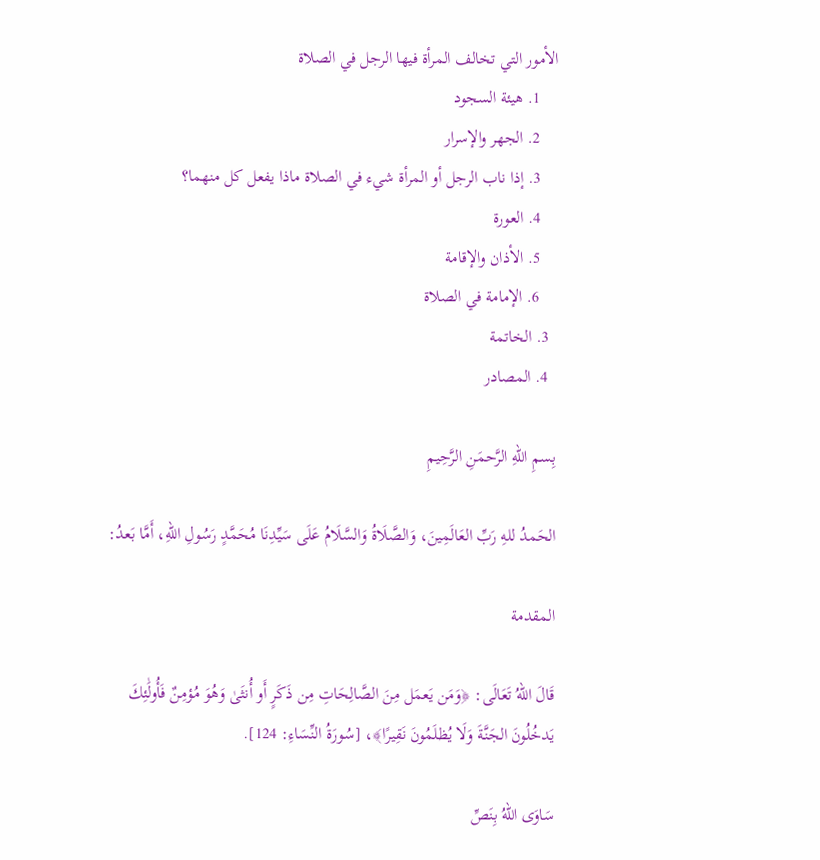الأمور التي تخالف المرأة فيها الرجل في الصلاة
    1. هيئة السجود
    2. الجهر والإسرار
    3. إذا ناب الرجل أو المرأة شيء في الصلاة ماذا يفعل كل منهما؟
    4. العورة
    5. الأذان والإقامة
    6. الإمامة في الصلاة
  3. الخاتمة
  4. المصادر

بِسمِ اللهِ الرَّحمَنِ الرَّحِيمِ

الحَمدُ للهِ رَبِّ العَالَمِينَ، وَالصَّلَاةُ وَالسَّلَامُ عَلَى سَيِّدِنَا مُحَمَّدٍ رَسُولِ اللهِ، أَمَّا بَعدُ:

المقدمة

قَالَ اللهُ تَعَالَى: ﴿وَمَن يَعمَل مِنَ الصَّالِحَاتِ مِن ذَكَرٍ أَو أُنثَىٰ وَهُوَ مُؤمِنٌ فَأُولَٰئِكَ يَدخُلُونَ الجَنَّةَ وَلَا يُظلَمُونَ نَقِيرًا﴾، [سُورَةُ النِّسَاءِ: 124].

سَاوَى اللهُ بِنَصِّ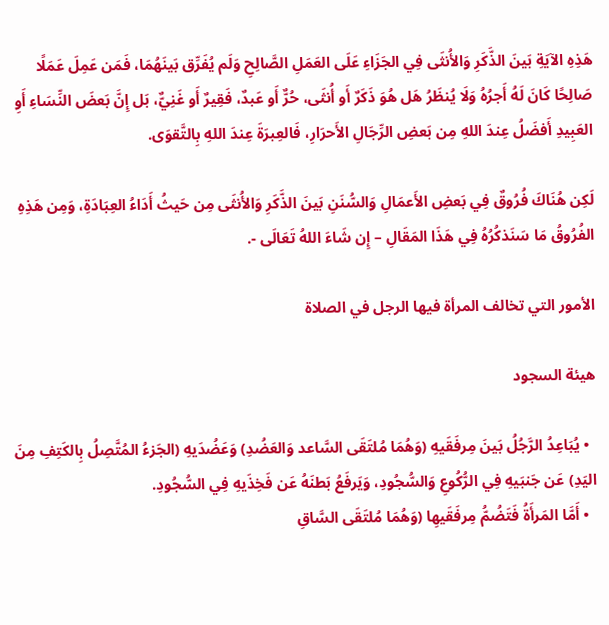هَذِهِ الآيَةِ بَينَ الذَّكَرِ وَالأُنثَى فِي الجَزَاءِ عَلَى العَمَلِ الصَّالِحِ وَلَم يُفَرِّق بَينَهُمَا، فَمَن عَمِلَ عَمَلًا صَالِحًا كَانَ لَهُ أَجرُهُ وَلَا يُنظَرُ هَل هُوَ ذَكَرٌ أَو أُنثَى، حُرٌّ أَو عَبدٌ، فَقِيرٌ أَو غَنِيٌّ، بَل إِنَّ بَعضَ النِّسَاءِ أَوِ العَبِيدِ أَفضَلُ عِندَ اللهِ مِن بَعضِ الرِّجَالِ الأَحرَارِ، فَالعِبرَةَ عِندَ اللهِ بِالتَّقوَى.

لَكِن هُنَاكَ فُرُوقٌ فِي بَعضِ الأَعمَالِ وَالسُّنَنِ بَينَ الذَّكَرِ وَالأُنثَى مِن حَيثُ أَدَاءُ العِبَادَةِ، وَمِن هَذِهِ الفُرُوقُ مَا سَنَذكُرُهُ فِي هَذَا المَقَالِ – إِن شَاءَ اللهُ تَعَالَى -.

الأمور التي تخالف المرأة فيها الرجل في الصلاة

هيئة السجود

  • يُبَاعِدُ الرَّجُلُ بَينَ مِرفَقَيهِ (وَهُمَا مُلتَقَى السَّاعد وَالعَضُدِ) وَعَضُدَيهِ (الجَزءُ المُتَّصِلُ بِالكَتِفِ مِنَ اليَدِ) عَن جَنبَيهِ فِي الرُّكُوعِ وَالسُّجُودِ، وَيَرفَعُ بَطنَهُ عَن فَخِذَيهِ فِي السُّجُودِ.
  • أَمَّا المَرأَةُ فَتَضُمُّ مِرفَقَيهِا (وَهُمَا مُلتَقَى السَّاقِ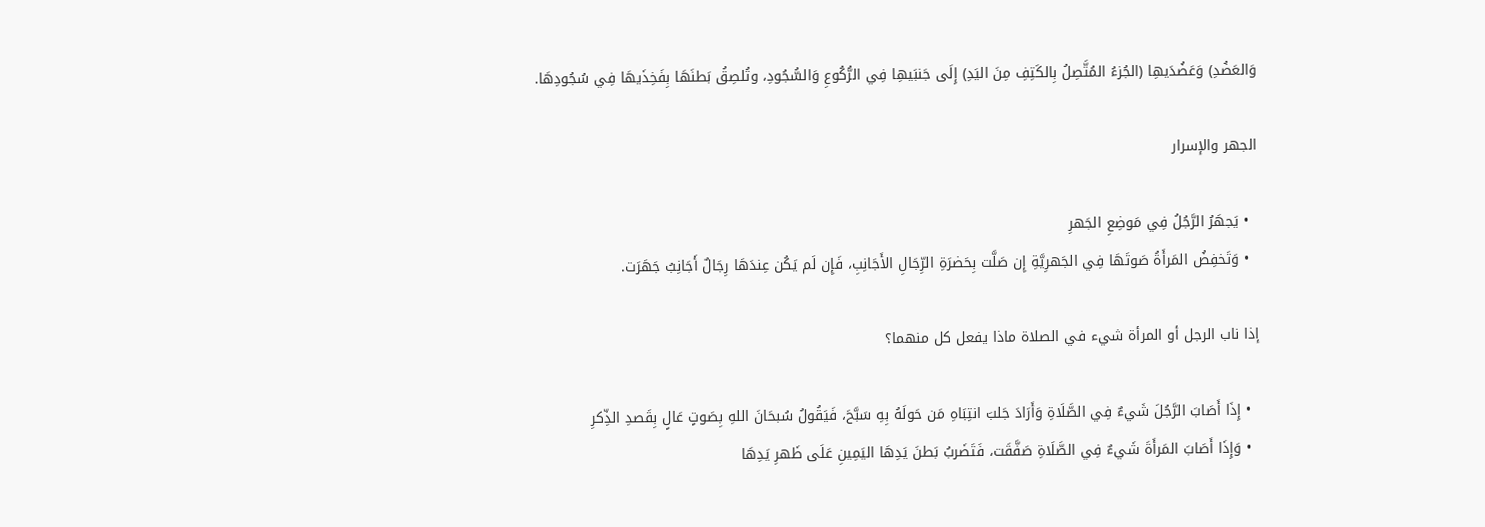وَالعَضُدِ) وَعَضُدَيهِا (الجُزءُ المُتَّصِلُ بِالكَتِفِ مِنَ اليَدِ) إِلَى جَنبَيهِا فِي الرُّكُوعِ وَالسُّجُودِ، وتُلصِقُ بَطنَهَا بِفَخِذَيهَا فِي سُجُودِهَا.

الجهر والإسرار

  • يَجهَرُ الرَّجُلُ فِي مَوضِعِ الجَهرِ
  • وَتَخفِضُ المَرأَةُ صَوتَهَا فِي الجَهرِيَّةِ إِن صَلَّت بِحَضرَةِ الرِّجَالِ الأَجَانِبِ، فَإِن لَم يَكُن عِندَهَا رِجَالٌ أَجَانِبُ جَهَرَت.

إذا ناب الرجل أو المرأة شيء في الصلاة ماذا يفعل كل منهما؟

  • إِذَا أَصَابَ الرَّجُلَ شَيءٌ فِي الصَّلَاةِ وَأَرَادَ جَلبَ انتِبَاهِ مَن حَولَهُ بِهِ سَبَّحَ، فَيَقُولُ سُبحَانَ اللهِ بِصَوتٍ عَالٍ بِقَصدِ الذِّكرِ
  • وَإِذَا أَصَابَ المَرأَةَ شَيءٌ فِي الصَّلَاةِ صَفَّقَت، فَتَضَربُ بَطنَ يَدِهَا اليَمِينِ عَلَى ظَهرِ يَدِهَا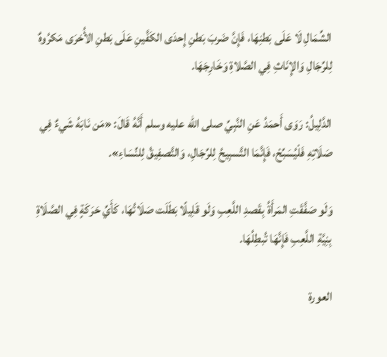الشِّمَالِ لَا عَلَى بَطنِهَا، فَإِنَّ ضَربَ بَطنِ إِحدَى الكَفَّينِ عَلَى بَطنِ الأُخرَى مَكرُوهٌ لِلرِّجَالِ وَالإِنَاثِ فِي الصَّلاةِ وَخَارِجَهَا.

الدَّلِيلُ: رَوَى أَحمَدُ عَنِ النَّبِيِّ صلى الله عليه وسلم أَنَّهُ قَالَ: «مَن نَابَهُ شَيءٌ فِي صَلَاتِهِ فَلْيُسَبِّحْ، فَإِنَّمَا التَّسبِيحُ لِلرِّجَالِ، وَالتَّصفِيقُ لِلنِّسَاءِ».

وَلَو صَفَّقَتِ المَرأَةُ بِقَصدِ اللَّعِبِ وَلَو قَلِيلًا بَطَلَت صَلَاتُهَا، كَأَيِّ حَرَكَةٍ فِي الصَّلَاةِ بِنِيَّةِ اللَّعِبِ فَإِنَّهَا تُبطِلُهَا.

العورة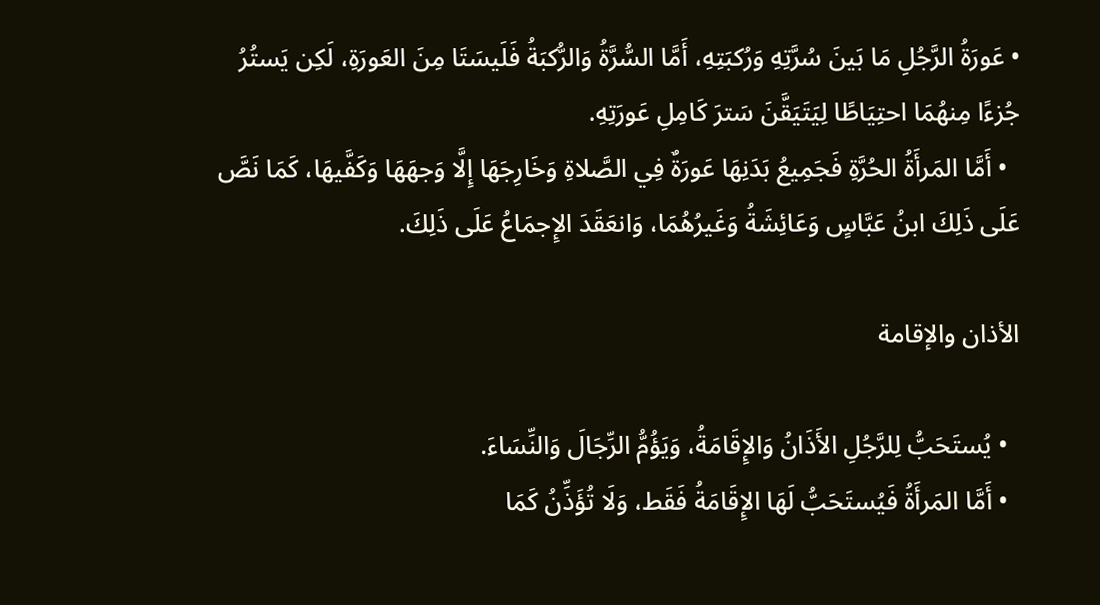• عَورَةُ الرَّجُلِ مَا بَينَ سُرَّتِهِ وَرُكبَتِهِ، أَمَّا السُّرَّةُ وَالرُّكبَةُ فَلَيسَتَا مِنَ العَورَةِ، لَكِن يَستُرُ جُزءًا مِنهُمَا احتِيَاطًا لِيَتَيَقَّنَ سَترَ كَامِلِ عَورَتِهِ.
  • أَمَّا المَرأَةُ الحُرَّةِ فَجَمِيعُ بَدَنِهَا عَورَةٌ فِي الصَّلاةِ وَخَارِجَهَا إِلَّا وَجهَهَا وَكَفَّيهَا، كَمَا نَصَّ عَلَى ذَلِكَ ابنُ عَبَّاسٍ وَعَائِشَةُ وَغَيرُهُمَا، وَانعَقَدَ الإِجمَاعُ عَلَى ذَلِكَ.

الأذان والإقامة

  • يُستَحَبُّ لِلرَّجُلِ الأَذَانُ وَالإِقَامَةُ، وَيَؤُمُّ الرِّجَالَ وَالنِّسَاءَ.
  • أَمَّا المَرأَةُ فَيُستَحَبُّ لَهَا الإِقَامَةُ فَقَط، وَلَا تُؤَذِّنُ كَمَا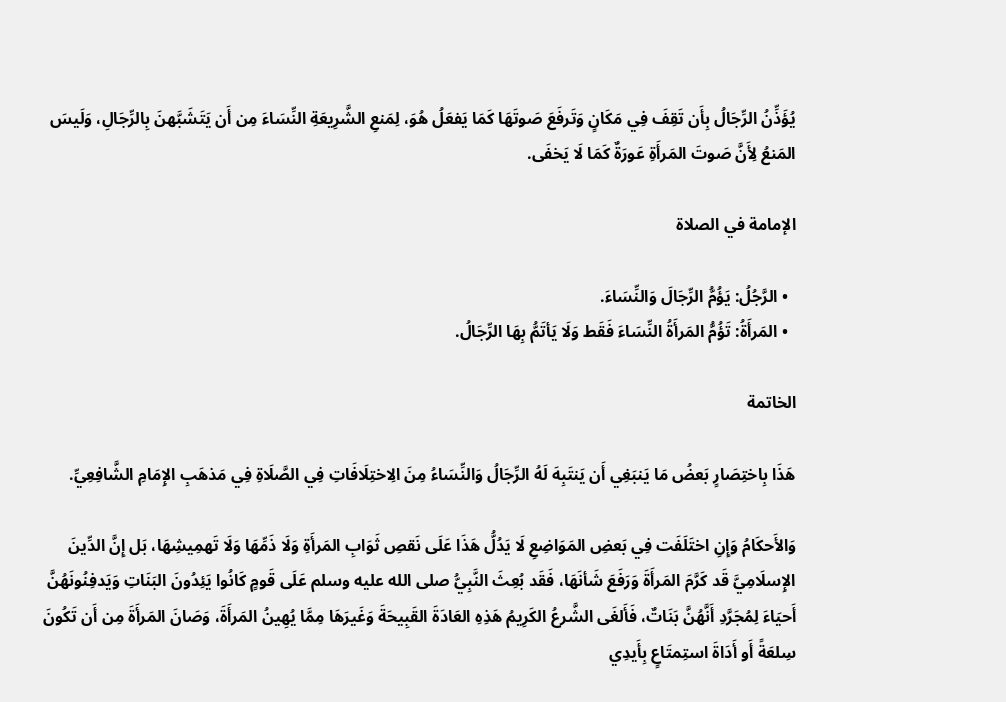يُؤَذِّنُ الرِّجَالُ بِأَن تَقِفَ فِي مَكَانٍ وَتَرفَعَ صَوتَهَا كَمَا يَفعَلُ هُوَ، لِمَنعِ الشَّرِيعَةِ النِّسَاءَ مِن أَن يَتَشَبَّهنَ بِالرِّجَالِ، وَلَيسَ المَنعُ لِأَنَّ صَوتَ المَرأَةِ عَورَةٌ كَمَا لَا يَخفَى.

الإمامة في الصلاة

  • الرَّجُلُ: يَؤُمُّ الرِّجَالَ وَالنِّسَاءَ.
  • المَرأَةُ: تَؤُمُّ المَرأَةُ النِّسَاءَ فَقَط وَلَا يَأتَمُّ بِهَا الرِّجَالُ.

الخاتمة

هَذَا بِاختِصَارٍ بَعضُ مَا يَنبَغِي أَن يَنتَبِهَ لَهُ الرِّجَالُ وَالنِّسَاءُ مِنَ الِاختِلَافَاتِ فِي الصَّلَاةِ فِي مَذهَبِ الإِمَامِ الشَّافِعِيِّ.

وَالأَحكَامُ وَإِنِ اختَلَفَت فِي بَعضِ المَوَاضِعِ لَا يَدُلُّ هَذَا عَلَى نَقصِ ثَوَابِ المَرأَةِ وَلَا ذَمِّهَا وَلَا تَهمِيشِهَا، بَل إِنَّ الدِّينَ الإِسلَامِيَّ قَد كَرَّمَ المَرأَةَ وَرَفَعَ شَأنَهَا، فَقَد بُعِثَ النَّبِيُّ صلى الله عليه وسلم عَلَى قَومٍ كَانُوا يَئِدُونَ البَنَاتِ وَيَدفِنُونَهُنَّ أَحيَاءَ لِمُجَرَّدِ أَنَّهُنَّ بَنَاتٌ، فَأَلغَى الشَّرعُ الكَرِيمُ هَذِهِ العَادَةَ القَبِيحَةَ وَغَيرَهَا مِمَّا يُهِينُ المَرأَةَ، وَصَانَ المَرأَةَ مِن أَن تَكُونَ سِلعَةً أَو أَدَاةَ استِمتَاعٍ بِأَيدِي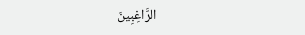الرَّاغِبِينَ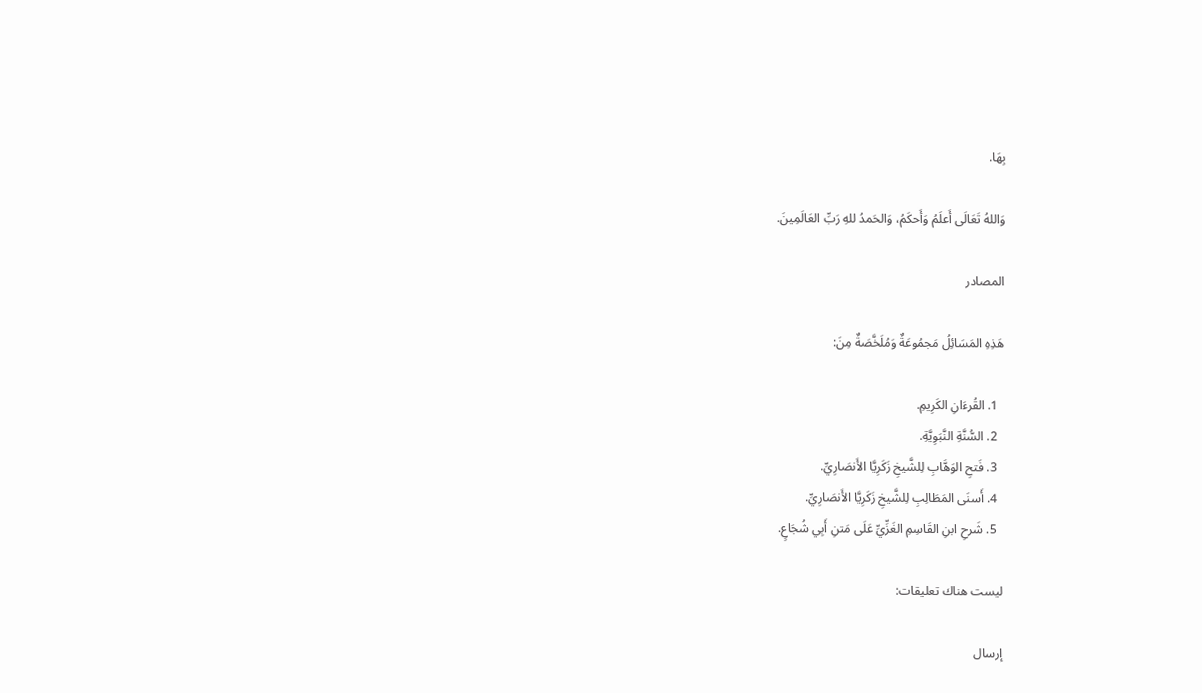بِهَا.

وَاللهُ تَعَالَى أَعلَمُ وَأَحكَمُ، وَالحَمدُ للهِ رَبِّ العَالَمِينَ.

المصادر

هَذِهِ المَسَائِلُ مَجمُوعَةٌ وَمُلَخَّصَةٌ مِنَ:

  1. القُرءَانِ الكَرِيمِ.
  2. السُّنَّةِ النَّبَوِيَّةِ.
  3. فَتحِ الوَهَّابِ لِلشَّيخِ زَكَرِيَّا الأَنصَارِيِّ.
  4. أَسنَى المَطَالِبِ لِلشَّيخِ زَكَرِيَّا الأَنصَارِيِّ.
  5. شَرحِ ابنِ القَاسِمِ الغَزِّيِّ عَلَى مَتنِ أَبِي شُجَاعٍ.

ليست هناك تعليقات:

إرسال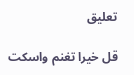تعليق

قل خيرا تغنم واسكت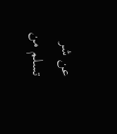عن شر تسلم من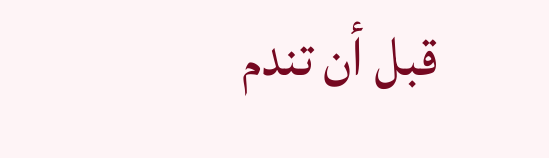قبل أن تندم